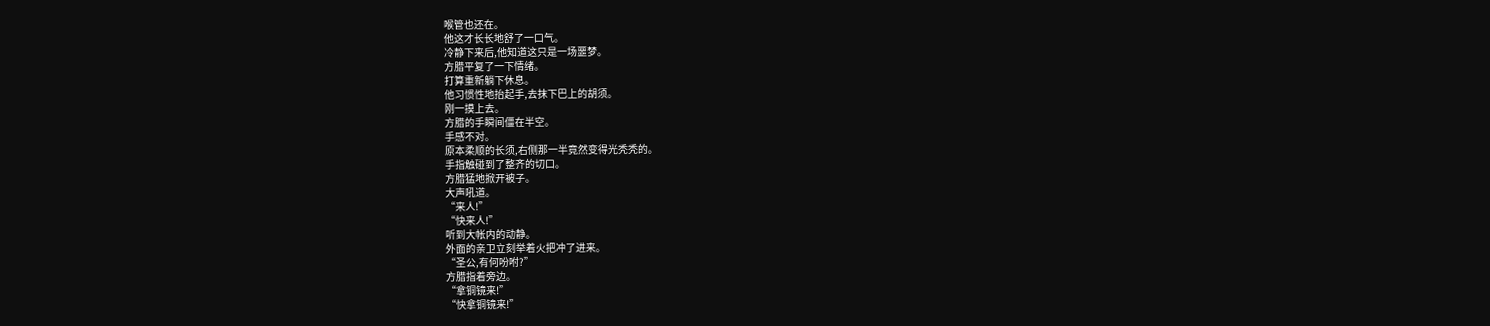喉管也还在。
他这才长长地舒了一口气。
冷静下来后,他知道这只是一场噩梦。
方腊平复了一下情绪。
打算重新躺下休息。
他习惯性地抬起手,去抹下巴上的胡须。
刚一摸上去。
方腊的手瞬间僵在半空。
手感不对。
原本柔顺的长须,右侧那一半竟然变得光秃秃的。
手指触碰到了整齐的切口。
方腊猛地掀开被子。
大声吼道。
“来人!”
“快来人!”
听到大帐内的动静。
外面的亲卫立刻举着火把冲了进来。
“圣公,有何吩咐?”
方腊指着旁边。
“拿铜镜来!”
“快拿铜镜来!”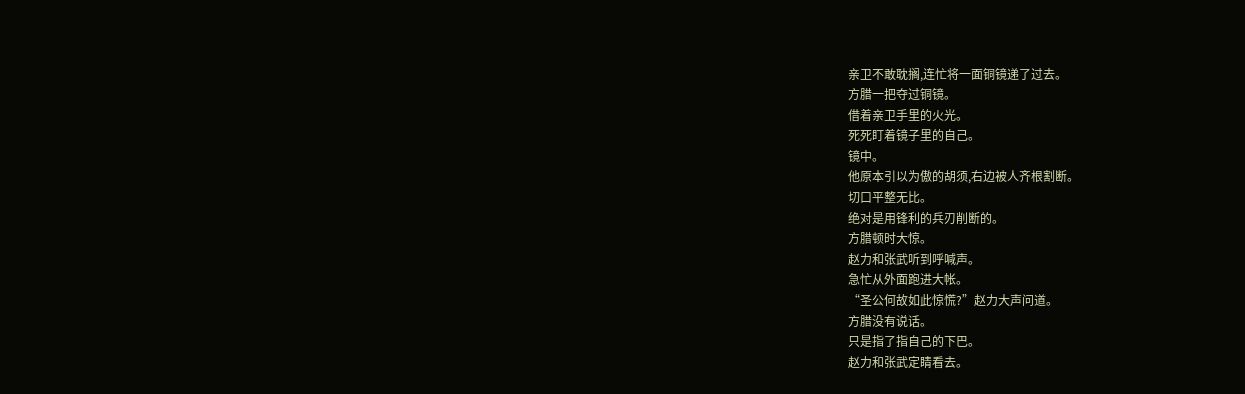亲卫不敢耽搁,连忙将一面铜镜递了过去。
方腊一把夺过铜镜。
借着亲卫手里的火光。
死死盯着镜子里的自己。
镜中。
他原本引以为傲的胡须,右边被人齐根割断。
切口平整无比。
绝对是用锋利的兵刃削断的。
方腊顿时大惊。
赵力和张武听到呼喊声。
急忙从外面跑进大帐。
“圣公何故如此惊慌?”赵力大声问道。
方腊没有说话。
只是指了指自己的下巴。
赵力和张武定睛看去。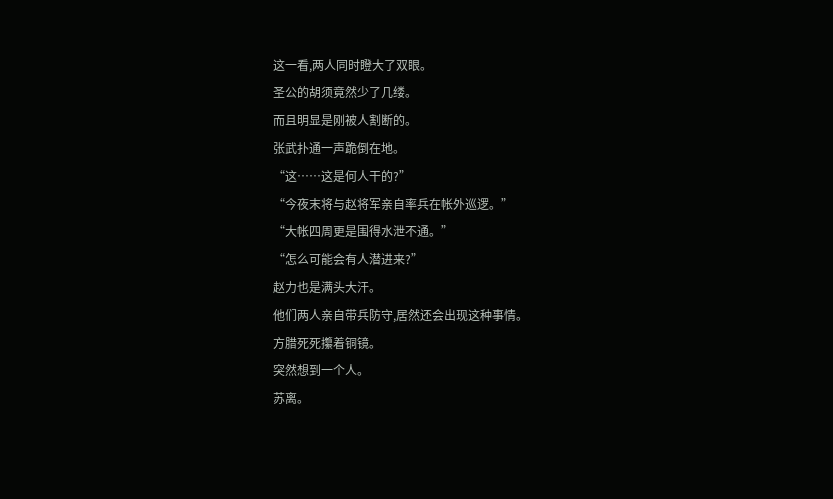这一看,两人同时瞪大了双眼。
圣公的胡须竟然少了几缕。
而且明显是刚被人割断的。
张武扑通一声跪倒在地。
“这……这是何人干的?”
“今夜末将与赵将军亲自率兵在帐外巡逻。”
“大帐四周更是围得水泄不通。”
“怎么可能会有人潜进来?”
赵力也是满头大汗。
他们两人亲自带兵防守,居然还会出现这种事情。
方腊死死攥着铜镜。
突然想到一个人。
苏离。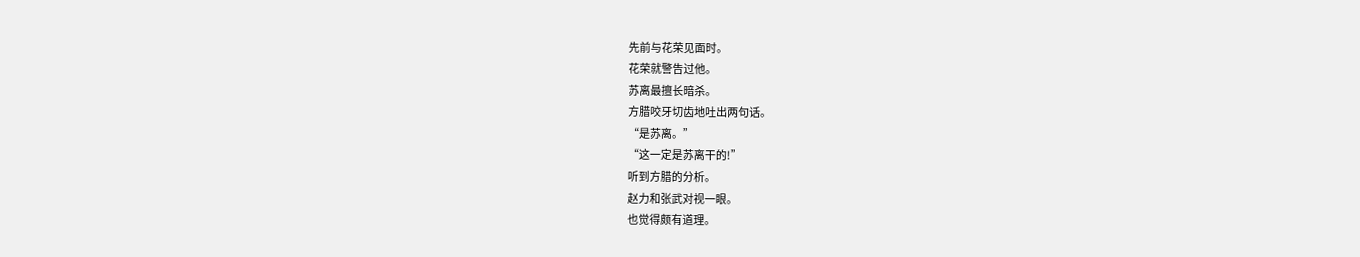先前与花荣见面时。
花荣就警告过他。
苏离最擅长暗杀。
方腊咬牙切齿地吐出两句话。
“是苏离。”
“这一定是苏离干的!”
听到方腊的分析。
赵力和张武对视一眼。
也觉得颇有道理。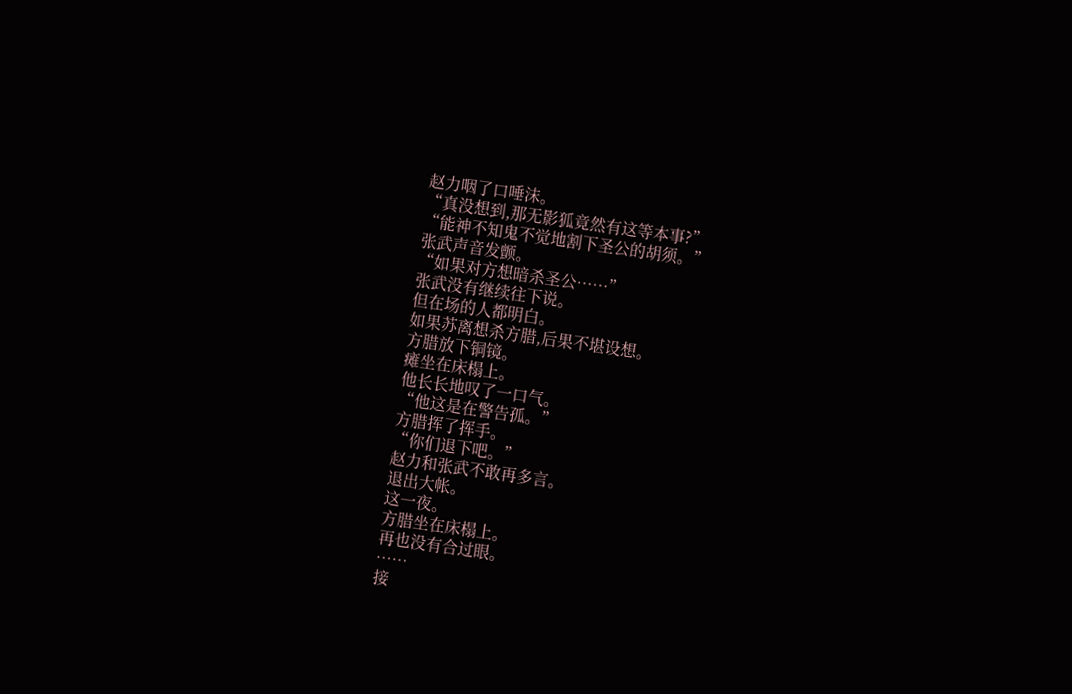赵力咽了口唾沫。
“真没想到,那无影狐竟然有这等本事?”
“能神不知鬼不觉地割下圣公的胡须。”
张武声音发颤。
“如果对方想暗杀圣公……”
张武没有继续往下说。
但在场的人都明白。
如果苏离想杀方腊,后果不堪设想。
方腊放下铜镜。
瘫坐在床榻上。
他长长地叹了一口气。
“他这是在警告孤。”
方腊挥了挥手。
“你们退下吧。”
赵力和张武不敢再多言。
退出大帐。
这一夜。
方腊坐在床榻上。
再也没有合过眼。
……
接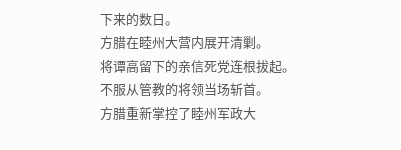下来的数日。
方腊在睦州大营内展开清剿。
将谭高留下的亲信死党连根拔起。
不服从管教的将领当场斩首。
方腊重新掌控了睦州军政大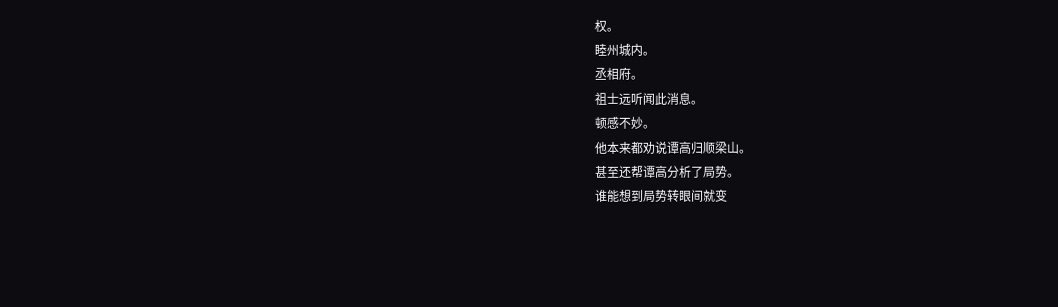权。
睦州城内。
丞相府。
祖士远听闻此消息。
顿感不妙。
他本来都劝说谭高归顺梁山。
甚至还帮谭高分析了局势。
谁能想到局势转眼间就变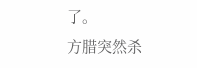了。
方腊突然杀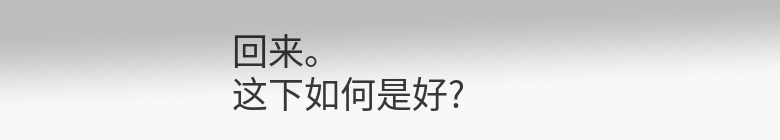回来。
这下如何是好?